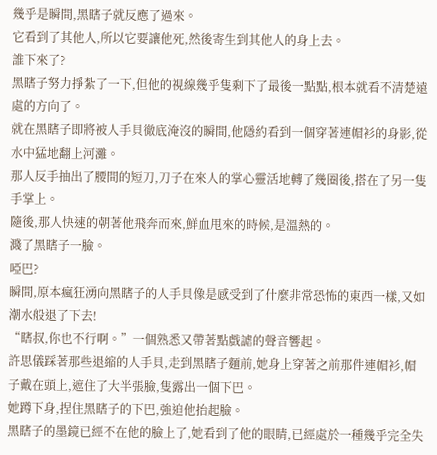幾乎是瞬間,黑瞎子就反應了過來。
它看到了其他人,所以它要讓他死,然後寄生到其他人的身上去。
誰下來了?
黑瞎子努力掙紮了一下,但他的視線幾乎隻剩下了最後一點點,根本就看不清楚遠處的方向了。
就在黑瞎子即將被人手貝徹底淹沒的瞬間,他隱約看到一個穿著連帽衫的身影,從水中猛地翻上河灘。
那人反手抽出了腰間的短刀,刀子在來人的掌心靈活地轉了幾圈後,搭在了另一隻手掌上。
隨後,那人快速的朝著他飛奔而來,鮮血甩來的時候,是溫熱的。
濺了黑瞎子一臉。
啞巴?
瞬間,原本瘋狂湧向黑瞎子的人手貝像是感受到了什麼非常恐怖的東西一樣,又如潮水般退了下去!
“瞎叔,你也不行啊。”一個熟悉又帶著點戲謔的聲音響起。
許思儀踩著那些退縮的人手貝,走到黑瞎子麵前,她身上穿著之前那件連帽衫,帽子戴在頭上,遮住了大半張臉,隻露出一個下巴。
她蹲下身,捏住黑瞎子的下巴,強迫他抬起臉。
黑瞎子的墨鏡已經不在他的臉上了,她看到了他的眼睛,已經處於一種幾乎完全失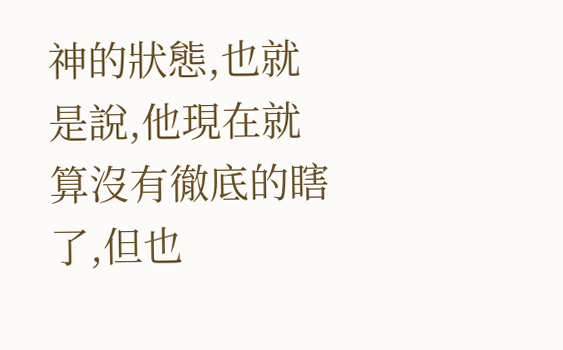神的狀態,也就是說,他現在就算沒有徹底的瞎了,但也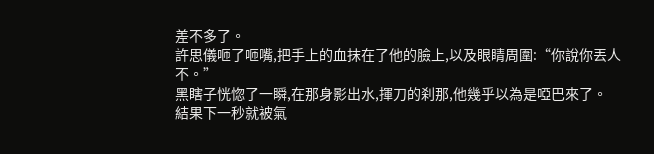差不多了。
許思儀咂了咂嘴,把手上的血抹在了他的臉上,以及眼睛周圍:“你說你丟人不。”
黑瞎子恍惚了一瞬,在那身影出水,揮刀的刹那,他幾乎以為是啞巴來了。
結果下一秒就被氣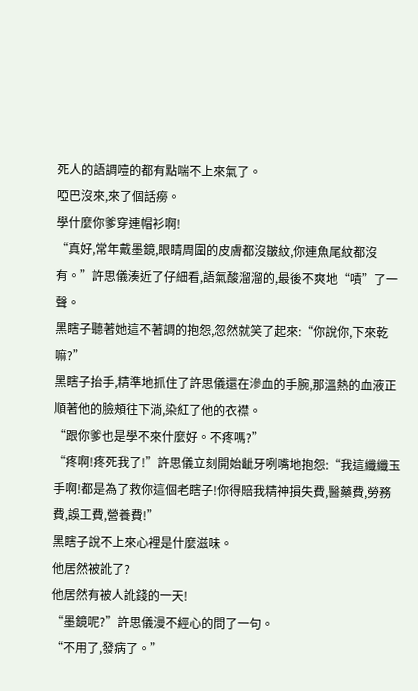死人的語調噎的都有點喘不上來氣了。
啞巴沒來,來了個話癆。
學什麼你爹穿連帽衫啊!
“真好,常年戴墨鏡,眼睛周圍的皮膚都沒皺紋,你連魚尾紋都沒有。”許思儀湊近了仔細看,語氣酸溜溜的,最後不爽地“嘖”了一聲。
黑瞎子聽著她這不著調的抱怨,忽然就笑了起來:“你說你,下來乾嘛?”
黑瞎子抬手,精準地抓住了許思儀還在滲血的手腕,那溫熱的血液正順著他的臉頰往下淌,染紅了他的衣襟。
“跟你爹也是學不來什麼好。不疼嗎?”
“疼啊!疼死我了!”許思儀立刻開始齜牙咧嘴地抱怨:“我這纖纖玉手啊!都是為了救你這個老瞎子!你得賠我精神損失費,醫藥費,勞務費,誤工費,營養費!”
黑瞎子說不上來心裡是什麼滋味。
他居然被訛了?
他居然有被人訛錢的一天!
“墨鏡呢?”許思儀漫不經心的問了一句。
“不用了,發病了。”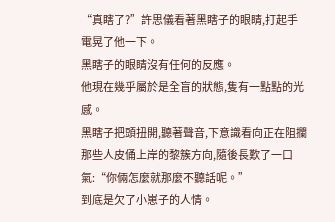“真瞎了?”許思儀看著黑瞎子的眼睛,打起手電晃了他一下。
黑瞎子的眼睛沒有任何的反應。
他現在幾乎屬於是全盲的狀態,隻有一點點的光感。
黑瞎子把頭扭開,聽著聲音,下意識看向正在阻攔那些人皮俑上岸的黎簇方向,隨後長歎了一口氣:“你倆怎麼就那麼不聽話呢。”
到底是欠了小崽子的人情。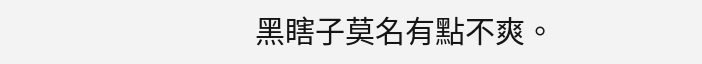黑瞎子莫名有點不爽。